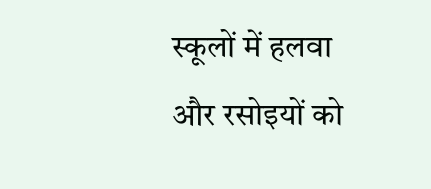स्कूलों में हलवा और रसोइयों को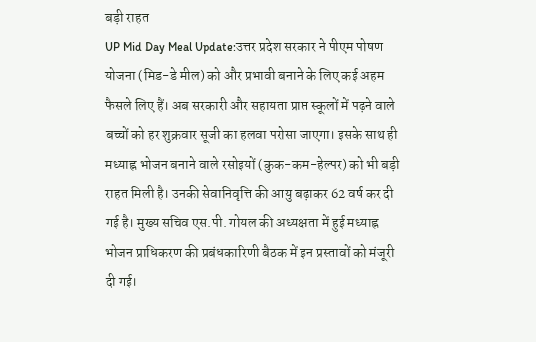बड़ी राहत
UP Mid Day Meal Update:उत्तर प्रदेश सरकार ने पीएम पोषण योजना (मिड-डे मील) को और प्रभावी बनाने के लिए कई अहम फैसले लिए हैं। अब सरकारी और सहायता प्राप्त स्कूलों में पढ़ने वाले बच्चों को हर शुक्रवार सूजी का हलवा परोसा जाएगा। इसके साथ ही मध्याह्न भोजन बनाने वाले रसोइयों (कुक-कम-हेल्पर) को भी बड़ी राहत मिली है। उनकी सेवानिवृत्ति की आयु बढ़ाकर 62 वर्ष कर दी गई है। मुख्य सचिव एस.पी. गोयल की अध्यक्षता में हुई मध्याह्न भोजन प्राधिकरण की प्रबंधकारिणी बैठक में इन प्रस्तावों को मंजूरी दी गई।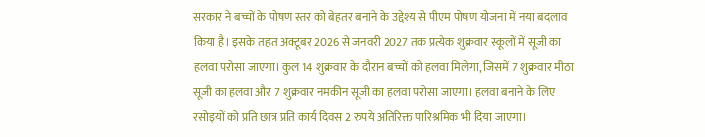सरकार ने बच्चों के पोषण स्तर को बेहतर बनाने के उद्देश्य से पीएम पोषण योजना में नया बदलाव किया है। इसके तहत अक्टूबर 2026 से जनवरी 2027 तक प्रत्येक शुक्रवार स्कूलों में सूजी का हलवा परोसा जाएगा। कुल 14 शुक्रवार के दौरान बच्चों को हलवा मिलेगा, जिसमें 7 शुक्रवार मीठा सूजी का हलवा और 7 शुक्रवार नमकीन सूजी का हलवा परोसा जाएगा। हलवा बनाने के लिए रसोइयों को प्रति छात्र प्रति कार्य दिवस 2 रुपये अतिरिक्त पारिश्रमिक भी दिया जाएगा।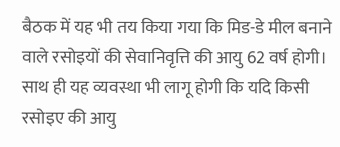बैठक में यह भी तय किया गया कि मिड-डे मील बनाने वाले रसोइयों की सेवानिवृत्ति की आयु 62 वर्ष होगी। साथ ही यह व्यवस्था भी लागू होगी कि यदि किसी रसोइए की आयु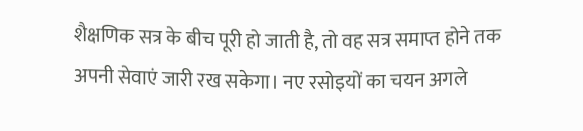शैक्षणिक सत्र के बीच पूरी हो जाती है, तो वह सत्र समाप्त होने तक अपनी सेवाएं जारी रख सकेगा। नए रसोइयों का चयन अगले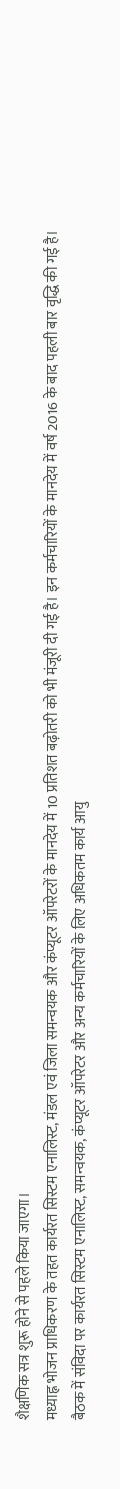शैक्षणिक सत्र शुरू होने से पहले किया जाएगा।
मध्याह्न भोजन प्राधिकरण के तहत कार्यरत सिस्टम एनालिस्ट, मंडल एवं जिला समन्वयक और कंप्यूटर ऑपरेटरों के मानदेय में 10 प्रतिशत बढ़ोतरी को भी मंजूरी दी गई है। इन कर्मचारियों के मानदेय में वर्ष 2016 के बाद पहली बार वृद्धि की गई है।
बैठक में संविदा पर कार्यरत सिस्टम एनालिस्ट, समन्वयक, कंप्यूटर ऑपरेटर और अन्य कर्मचारियों के लिए अधिकतम कार्य आयु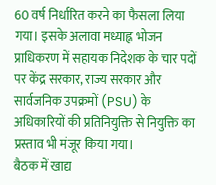60 वर्ष निर्धारित करने का फैसला लिया गया। इसके अलावा मध्याह्न भोजन प्राधिकरण में सहायक निदेशक के चार पदों पर केंद्र सरकार, राज्य सरकार और सार्वजनिक उपक्रमों (PSU) के अधिकारियों की प्रतिनियुक्ति से नियुक्ति का प्रस्ताव भी मंजूर किया गया।
बैठक में खाद्य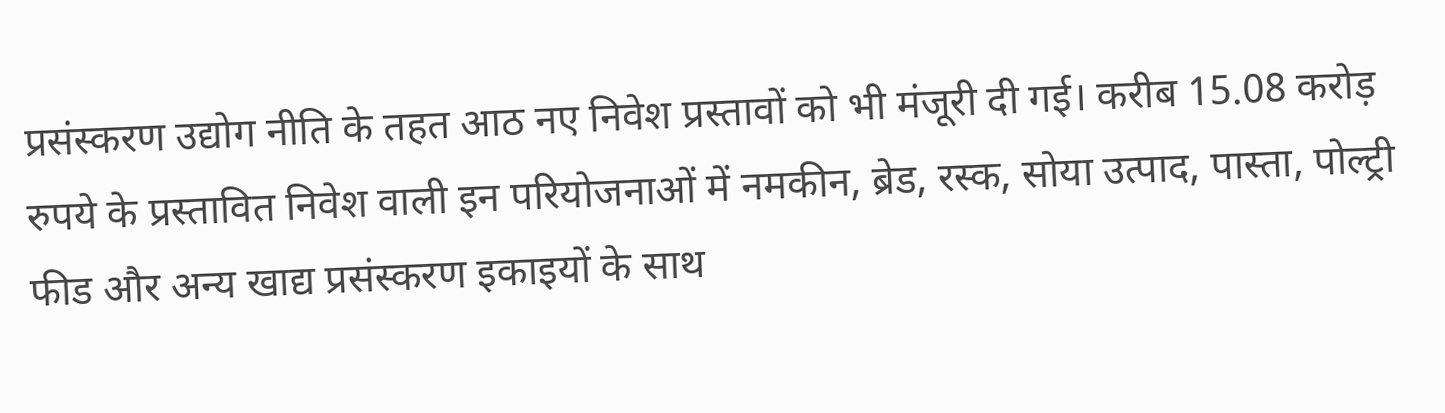प्रसंस्करण उद्योग नीति के तहत आठ नए निवेश प्रस्तावों को भी मंजूरी दी गई। करीब 15.08 करोड़ रुपये के प्रस्तावित निवेश वाली इन परियोजनाओं में नमकीन, ब्रेड, रस्क, सोया उत्पाद, पास्ता, पोल्ट्री फीड और अन्य खाद्य प्रसंस्करण इकाइयों के साथ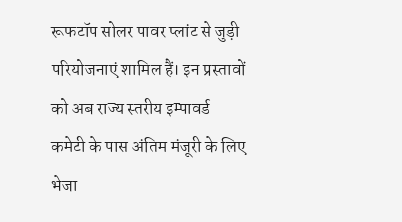रूफटॉप सोलर पावर प्लांट से जुड़ी परियोजनाएं शामिल हैं। इन प्रस्तावों को अब राज्य स्तरीय इम्पावर्ड कमेटी के पास अंतिम मंजूरी के लिए भेजा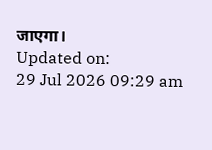जाएगा।
Updated on:
29 Jul 2026 09:29 am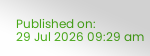Published on:
29 Jul 2026 09:29 am